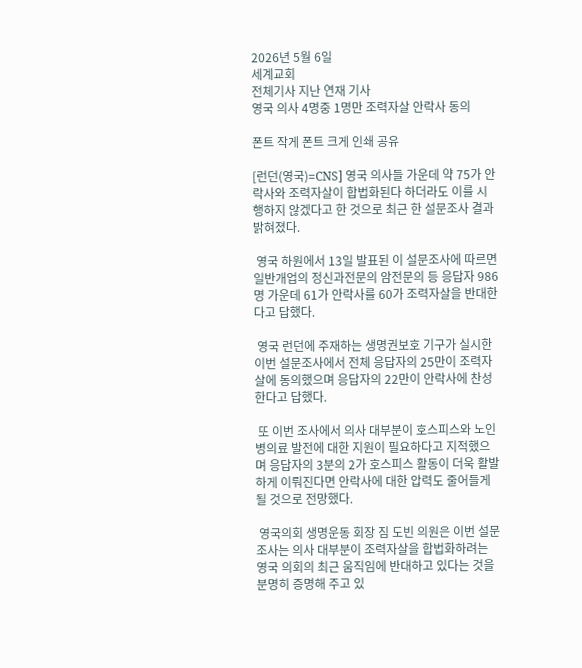2026년 5월 6일
세계교회
전체기사 지난 연재 기사
영국 의사 4명중 1명만 조력자살 안락사 동의

폰트 작게 폰트 크게 인쇄 공유

[런던(영국)=CNS] 영국 의사들 가운데 약 75가 안락사와 조력자살이 합법화된다 하더라도 이를 시행하지 않겠다고 한 것으로 최근 한 설문조사 결과 밝혀졌다.

 영국 하원에서 13일 발표된 이 설문조사에 따르면 일반개업의 정신과전문의 암전문의 등 응답자 986명 가운데 61가 안락사를 60가 조력자살을 반대한다고 답했다.

 영국 런던에 주재하는 생명권보호 기구가 실시한 이번 설문조사에서 전체 응답자의 25만이 조력자살에 동의했으며 응답자의 22만이 안락사에 찬성한다고 답했다.

 또 이번 조사에서 의사 대부분이 호스피스와 노인병의료 발전에 대한 지원이 필요하다고 지적했으며 응답자의 3분의 2가 호스피스 활동이 더욱 활발하게 이뤄진다면 안락사에 대한 압력도 줄어들게 될 것으로 전망했다.

 영국의회 생명운동 회장 짐 도빈 의원은 이번 설문조사는 의사 대부분이 조력자살을 합법화하려는 영국 의회의 최근 움직임에 반대하고 있다는 것을 분명히 증명해 주고 있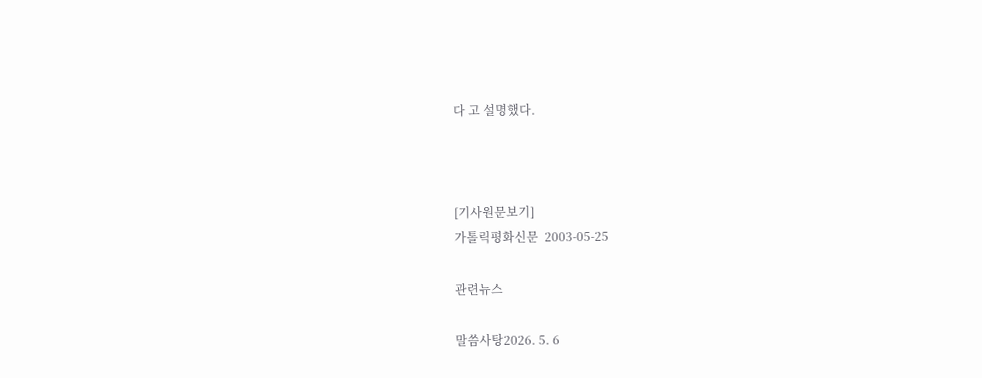다 고 설명했다.



[기사원문보기]
가톨릭평화신문  2003-05-25

관련뉴스

말씀사탕2026. 5. 6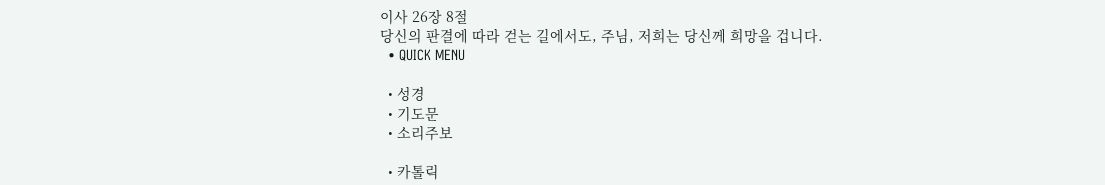이사 26장 8절
당신의 판결에 따라 걷는 길에서도, 주님, 저희는 당신께 희망을 겁니다.
  • QUICK MENU

  • 성경
  • 기도문
  • 소리주보

  • 카톨릭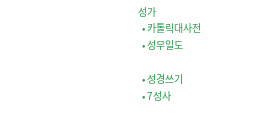성가
  • 카톨릭대사전
  • 성무일도

  • 성경쓰기
  • 7성사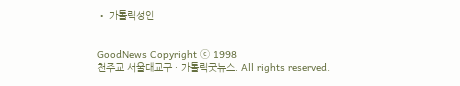• 가톨릭성인


GoodNews Copyright ⓒ 1998
천주교 서울대교구 · 가톨릭굿뉴스. All rights reserved.